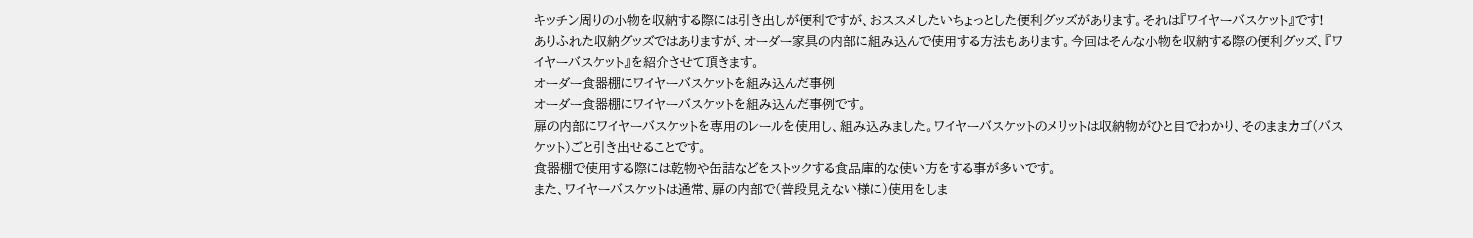キッチン周りの小物を収納する際には引き出しが便利ですが、おススメしたいちょっとした便利グッズがあります。それは『ワイヤーバスケット』です!
ありふれた収納グッズではありますが、オーダー家具の内部に組み込んで使用する方法もあります。今回はそんな小物を収納する際の便利グッズ、『ワイヤーバスケット』を紹介させて頂きます。
オーダー食器棚にワイヤーバスケットを組み込んだ事例
オーダー食器棚にワイヤーバスケットを組み込んだ事例です。
扉の内部にワイヤーバスケットを専用のレールを使用し、組み込みました。ワイヤーバスケットのメリットは収納物がひと目でわかり、そのままカゴ(バスケット)ごと引き出せることです。
食器棚で使用する際には乾物や缶詰などをストックする食品庫的な使い方をする事が多いです。
また、ワイヤーバスケットは通常、扉の内部で(普段見えない様に)使用をしま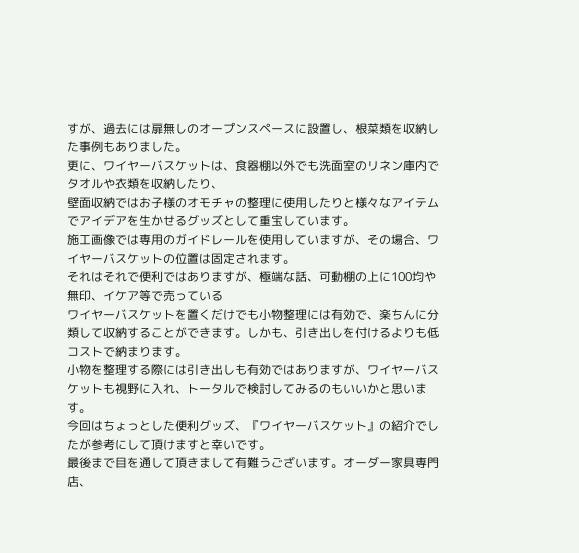すが、過去には扉無しのオープンスペースに設置し、根菜類を収納した事例もありました。
更に、ワイヤーバスケットは、食器棚以外でも洗面室のリネン庫内でタオルや衣類を収納したり、
壁面収納ではお子様のオモチャの整理に使用したりと様々なアイテムでアイデアを生かせるグッズとして重宝しています。
施工画像では専用のガイドレールを使用していますが、その場合、ワイヤーバスケットの位置は固定されます。
それはそれで便利ではありますが、極端な話、可動棚の上に100均や無印、イケア等で売っている
ワイヤーバスケットを置くだけでも小物整理には有効で、楽ちんに分類して収納することができます。しかも、引き出しを付けるよりも低コストで納まります。
小物を整理する際には引き出しも有効ではありますが、ワイヤーバスケットも視野に入れ、トータルで検討してみるのもいいかと思います。
今回はちょっとした便利グッズ、『ワイヤーバスケット』の紹介でしたが参考にして頂けますと幸いです。
最後まで目を通して頂きまして有難うございます。オーダー家具専門店、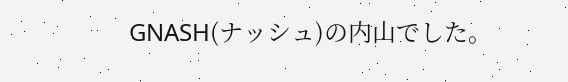GNASH(ナッシュ)の内山でした。